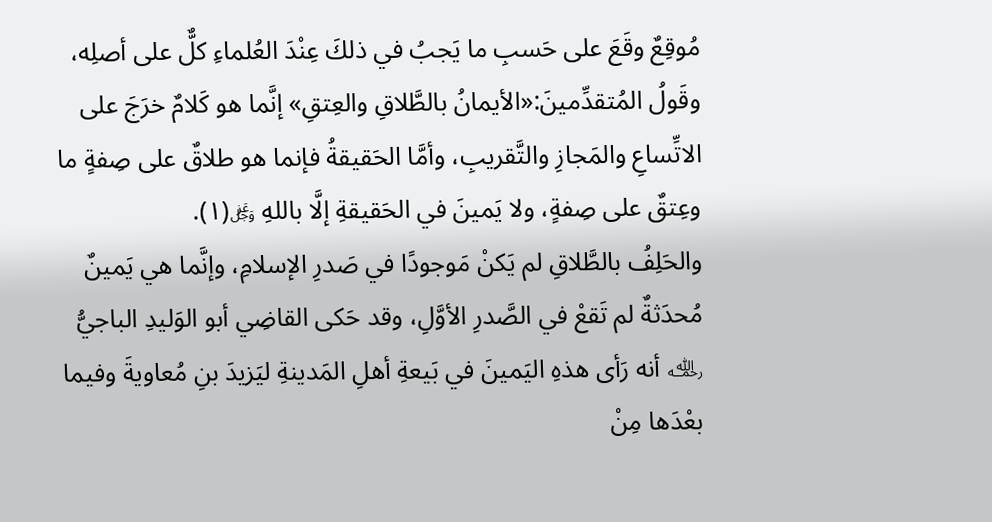مُوقِعٌ وقَعَ على حَسبِ ما يَجبُ في ذلكَ عِنْدَ العُلماءِ كلٌّ على أصلِه، وقَولُ المُتقدِّمينَ:«الأيمانُ بالطَّلاقِ والعِتقِ» إنَّما هو كَلامٌ خرَجَ على الاتِّساعِ والمَجازِ والتَّقريبِ، وأمَّا الحَقيقةُ فإنما هو طلاقٌ على صِفةٍ ما وعِتقٌ على صِفةٍ، ولا يَمينَ في الحَقيقةِ إلَّا باللهِ ﷿(١).
والحَلِفُ بالطَّلاقِ لم يَكنْ مَوجودًا في صَدرِ الإسلامِ، وإنَّما هي يَمينٌ مُحدَثةٌ لم تَقعْ في الصَّدرِ الأوَّلِ، وقد حَكى القاضِي أبو الوَليدِ الباجيُّ ﵀ أنه رَأى هذهِ اليَمينَ في بَيعةِ أهلِ المَدينةِ ليَزيدَ بنِ مُعاويةَ وفيما بعْدَها مِنْ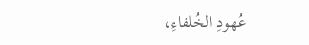عُهودِ الخُلفاءِ،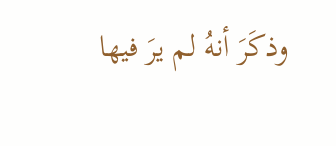وذكَرَ أنهُ لم يرَ فيها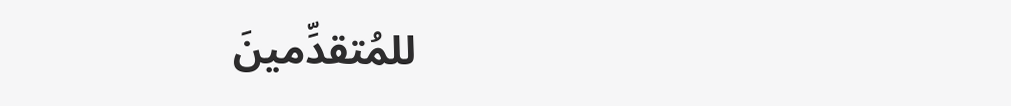للمُتقدِّمينَ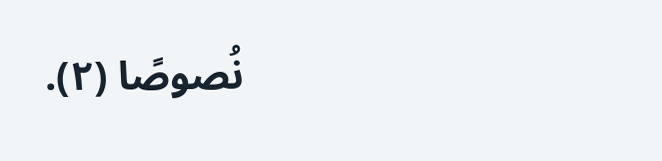نُصوصًا (٢).